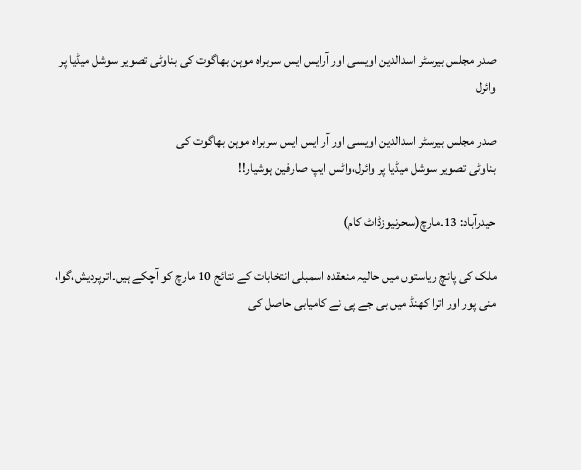صدر مجلس بیرسٹر اسدالدین اویسی اور آرایس ایس سربراہ موہن بھاگوت کی بناوٹی تصویر سوشل میڈیا پر وائرل

صدر مجلس بیرسٹر اسدالدین اویسی اور آر ایس ایس سربراہ موہن بھاگوت کی
بناوٹی تصویر سوشل میڈیا پر وائرل،واٹس ایپ صارفین ہوشیار!!

حیدرآباد: 13۔مارچ(سحرنیوزڈاٹ کام)

ملک کی پانچ ریاستوں میں حالیہ منعقدہ اسمبلی انتخابات کے نتائج 10 مارچ کو آچکے ہیں۔اترپردیش،گوا، منی پور اور اترا کھنڈ میں بی جے پی نے کامیابی حاصل کی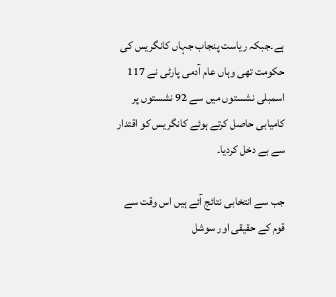ہے۔جبکہ ریاست پنجاب جہاں کانگریس کی حکومت تھی وہاں عام آدمی پارٹی نے 117 اسمبلی نشستوں میں سے 92 نشستوں پر کامیابی حاصل کرتے ہوئے کانگریس کو اقتدار سے بے دخل کردیا۔

جب سے انتخابی نتائج آئے ہیں اس وقت سے قوم کے حقیقی اور سوشل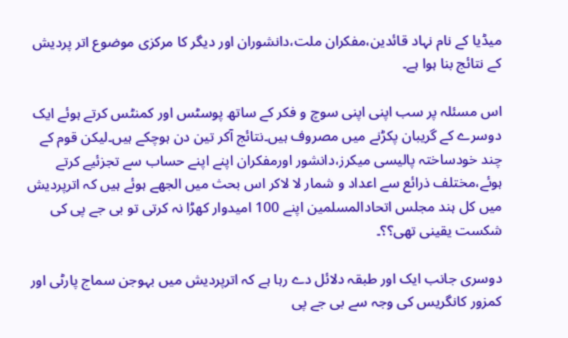میڈیا کے نام نہاد قائدین،مفکران ملت،دانشوران اور دیگر کا مرکزی موضوع اتر پردیش کے نتائج بنا ہوا ہے۔

اس مسئلہ پر سب اپنی اپنی سوچ و فکر کے ساتھ پوسٹس اور کمنٹس کرتے ہوئے ایک دوسرے کے گریبان پکڑنے میں مصروف ہیں۔نتائج آکر تین دن ہوچکے ہیں۔لیکن قوم کے چند خودساختہ پالیسی میکرز،دانشور اورمفکران اپنے اپنے حساب سے تجزئیے کرتے ہوئے،مختلف ذرائع سے اعداد و شمار لا لاکر اس بحث میں الجھے ہوئے ہیں کہ اترپردیش میں کل ہند مجلس اتحادالمسلمین اپنے 100 امیدوار کھڑا نہ کرتی تو بی جے پی کی شکست یقینی تھی؟؟۔

دوسری جانب ایک اور طبقہ دلائل دے رہا ہے کہ اترپردیش میں بہوجن سماج پارٹی اور کمزور کانگریس کی وجہ سے بی جے پی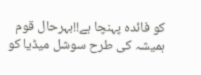کو فائدہ پہنچا ہے!!بہرحال قوم ہمیشہ کی طرح سوشل میڈیا کو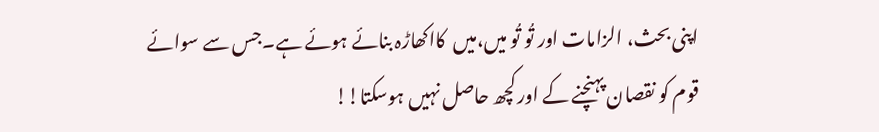اپنی بحث، الزامات اور تُو تُو میں،میں  کااکھاڑہ بنائے ہوئے ہے۔جس سے سوائے قوم کو نقصان پہنچنے کے اور کچھ حاصل نہیں ہوسکتا!!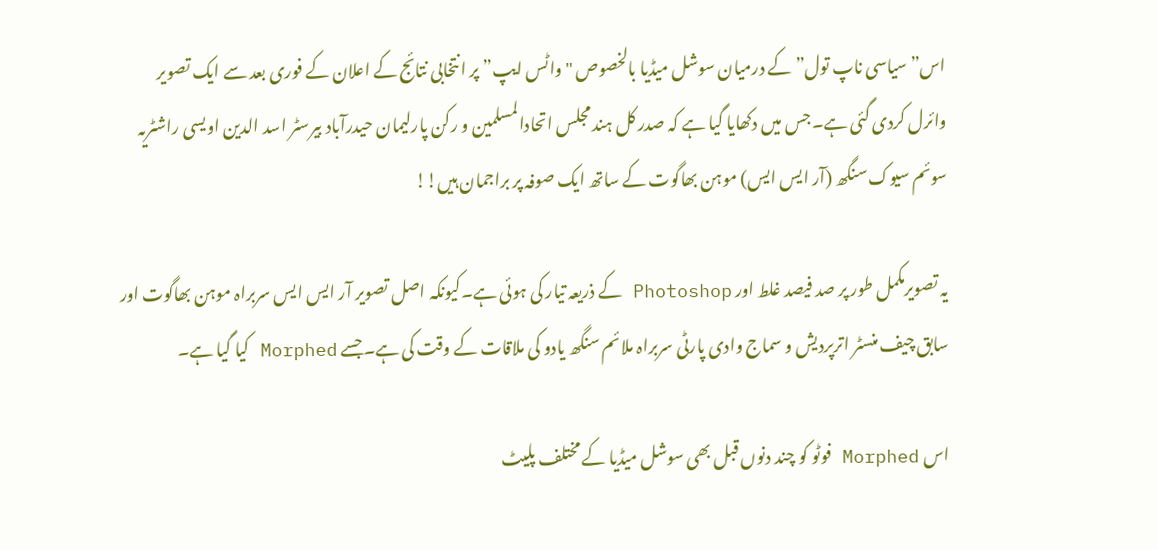اس”سیاسی ناپ تول” کے درمیان سوشل میڈیا بالخصوص "واٹس ایپ” پر انتخابی نتائج کے اعلان کے فوری بعد سے ایک تصویر وائرل کردی گئی ہے۔جس میں دکھایا گیا ہے کہ صدر کل ہند مجلس اتحادالمسلمین و رکن پارلیمان حیدرآباد بیرسٹر اسد الدین اویسی راشٹریہ سوئم سیوک سنگھ (آر ایس ایس) موہن بھاگوت کے ساتھ ایک صوفہ پر براجمان ہیں!!

یہ تصویرمکمل طور پر صد فیصد غلط اور Photoshop کے ذریعہ تیار کی ہوئی ہے۔کیونکہ اصل تصویر آر ایس ایس سربراہ موہن بھاگوت اور سابق چیف منسٹر اترپردیش و سماج وادی پارٹی سربراہ ملائم سنگھ یادو کی ملاقات کے وقت کی ہے۔جسے Morphed کیا گیا ہے۔

اس Morphed فوٹو کو چند دنوں قبل بھی سوشل میڈیا کے مختلف پلیٹ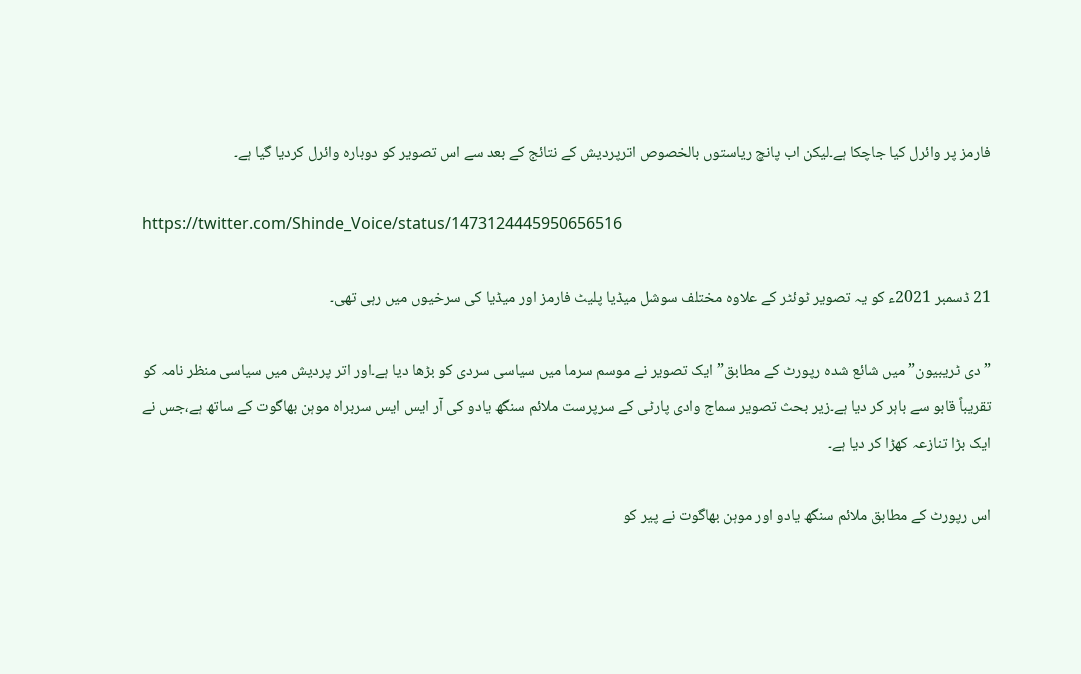فارمز پر وائرل کیا جاچکا ہے۔لیکن اب پانچ ریاستوں بالخصوص اترپردیش کے نتائج کے بعد سے اس تصویر کو دوبارہ وائرل کردیا گیا ہے۔

https://twitter.com/Shinde_Voice/status/1473124445950656516

21 ڈسمبر 2021ء کو یہ تصویر ٹوئٹر کے علاوہ مختلف سوشل میڈیا پلیٹ فارمز اور میڈیا کی سرخیوں میں رہی تھی۔

” دی ٹریبیون” میں شائع شدہ رپورٹ کے مطابق”ایک تصویر نے موسم سرما میں سیاسی سردی کو بڑھا دیا ہے۔اور اتر پردیش میں سیاسی منظر نامہ کو تقریباً قابو سے باہر کر دیا ہے۔زیر بحث تصویر سماج وادی پارٹی کے سرپرست ملائم سنگھ یادو کی آر ایس ایس سربراہ موہن بھاگوت کے ساتھ ہے،جس نے ایک بڑا تنازعہ کھڑا کر دیا ہے۔

اس رپورٹ کے مطابق ملائم سنگھ یادو اور موہن بھاگوت نے پیر کو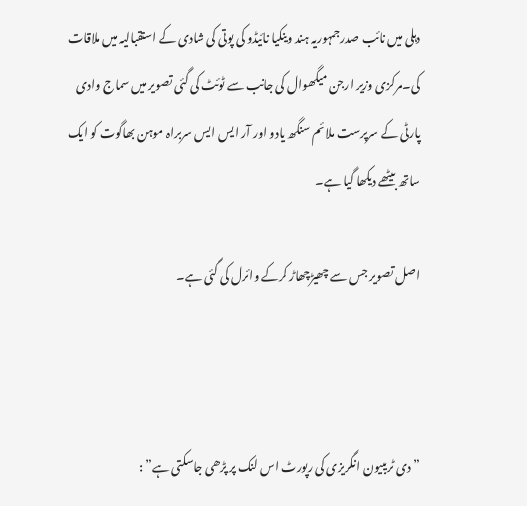دہلی میں نائب صدرجمہوریہ ہند وینکیا نائیڈو کی پوتی کی شادی کے استقبالیہ میں ملاقات کی۔مرکزی وزیر ارجن میگھوال کی جانب سے ٹوئٹ کی گئی تصویر میں سماج وادی پارٹی کے سرپرست ملائم سنگھ یادو اور آر ایس ایس سربراہ موہن بھاگوت کو ایک ساتھ بیٹھے دیکھا گیا ہے۔

اصل تصویر جس سے چھیڑچھاڑ کرکے وائرل کی گئی ہے۔



” دی ٹریبیون انگریزی کی رپورٹ اس لنک پر پڑھی جاسکتی ہے” :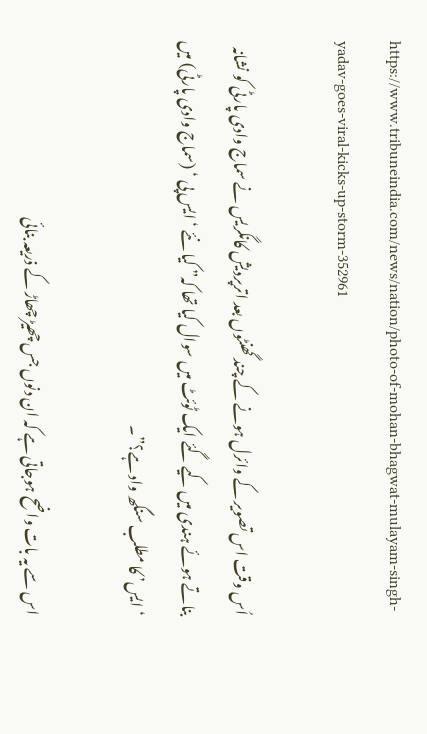https://www.tribuneindia.com/news/nation/photo-of-mohan-bhagwat-mulayam-singh-yadav-goes-viral-kicks-up-storm-352961

اُس وقت اس تصویر کے وائرل ہونے کے چند گھنٹوں بعد اترپردیش کانگریس نے سماج وادی پارٹی کو نشانہ بناتے ہوئے ہندی میں کیے گئے ایک ٹوئٹ میں سوال کیا تھا کہ” کیا نئے ‘ ایس پی ‘ (سماج وادی پارٹی) میں ‘ایس’ کا مطلب سنگھ واد ہے؟”۔

اس سے یہ بات واضح ہوجاتی ہے کہ ان دنوں جس چھیڑ چھاڑ کے ذریعہ بنائی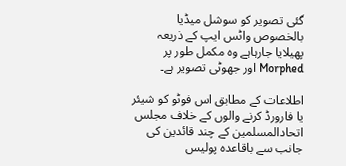گئی تصویر کو سوشل میڈیا بالخصوص واٹس ایپ کے ذریعہ پھیلایا جارہاہے وہ مکمل طور پر Morphed اور جھوٹی تصویر ہے۔

اطلاعات کے مطابق اس فوٹو کو شیئر یا فارورڈ کرنے والوں کے خلاف مجلس اتحادالمسلمین کے چند قائدین کی جانب سے باقاعدہ پولیس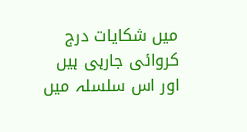میں شکایات درج کروائی جارہی ہیں اور اس سلسلہ میں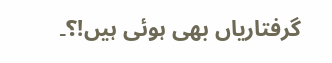گرفتاریاں بھی ہوئی ہیں!؟۔